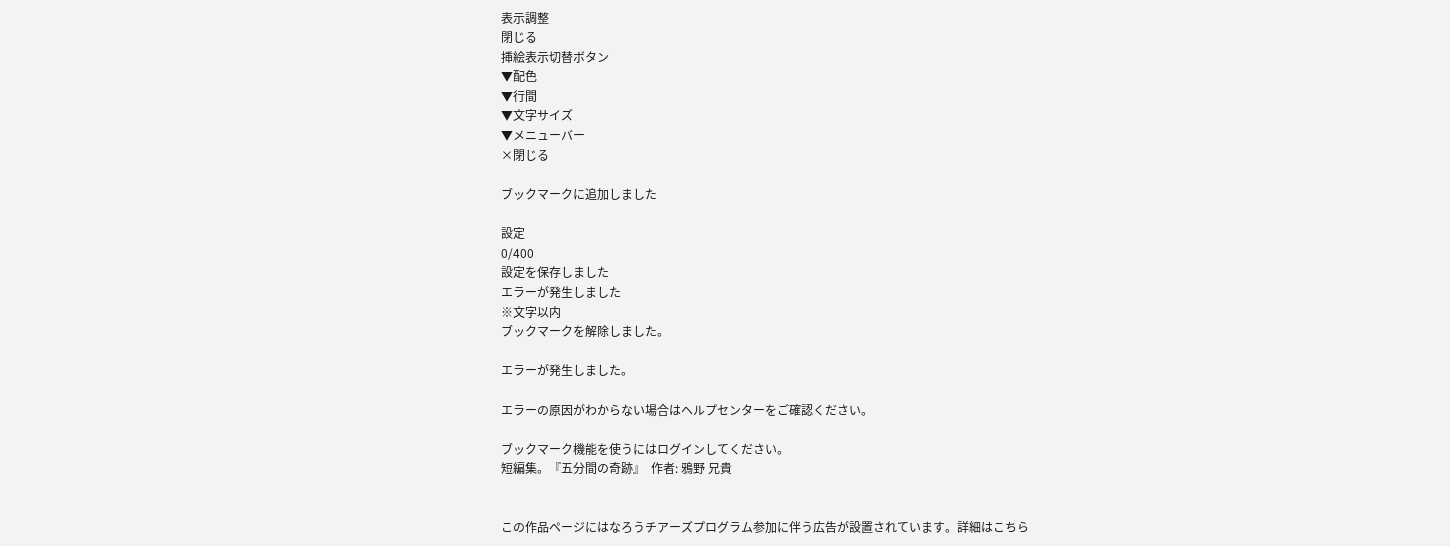表示調整
閉じる
挿絵表示切替ボタン
▼配色
▼行間
▼文字サイズ
▼メニューバー
×閉じる

ブックマークに追加しました

設定
0/400
設定を保存しました
エラーが発生しました
※文字以内
ブックマークを解除しました。

エラーが発生しました。

エラーの原因がわからない場合はヘルプセンターをご確認ください。

ブックマーク機能を使うにはログインしてください。
短編集。『五分間の奇跡』  作者: 鴉野 兄貴


この作品ページにはなろうチアーズプログラム参加に伴う広告が設置されています。詳細はこちら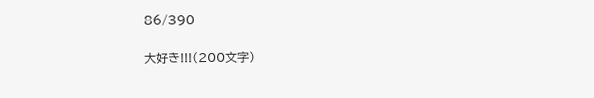86/390

大好き!!!(200文字)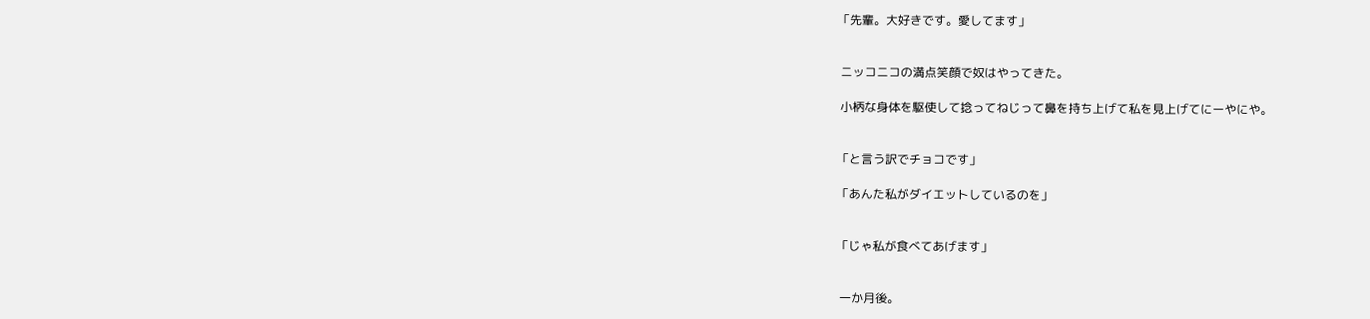「先輩。大好きです。愛してます」


 ニッコニコの満点笑顔で奴はやってきた。

 小柄な身体を駆使して捻ってねじって鼻を持ち上げて私を見上げてにーやにや。


「と言う訳でチョコです」

「あんた私がダイエットしているのを」


「じゃ私が食べてあげます」


 一か月後。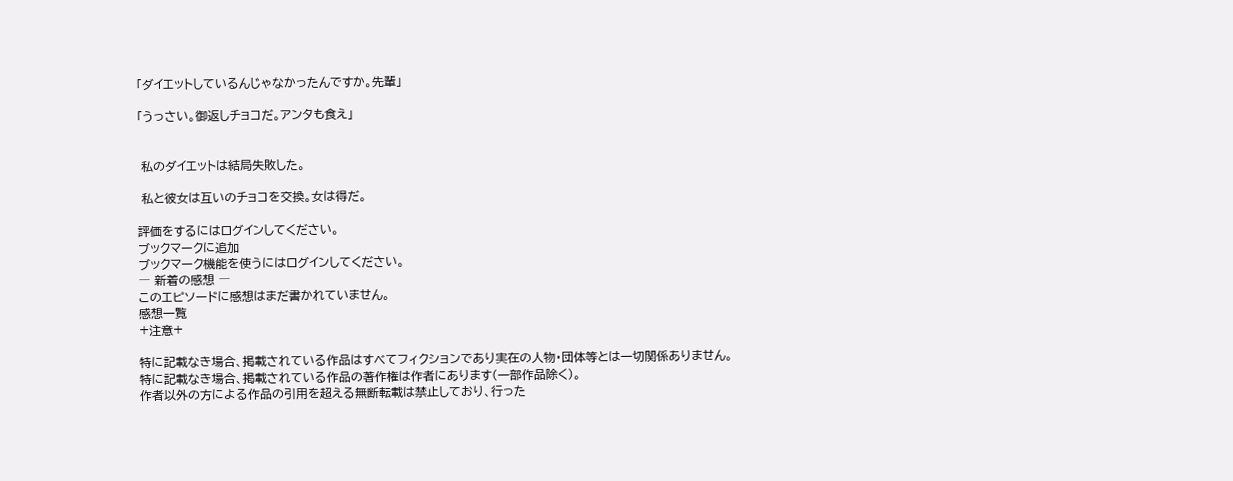「ダイエットしているんじゃなかったんですか。先輩」

「うっさい。御返しチョコだ。アンタも食え」


 私のダイエットは結局失敗した。

 私と彼女は互いのチョコを交換。女は得だ。

評価をするにはログインしてください。
ブックマークに追加
ブックマーク機能を使うにはログインしてください。
― 新着の感想 ―
このエピソードに感想はまだ書かれていません。
感想一覧
+注意+

特に記載なき場合、掲載されている作品はすべてフィクションであり実在の人物・団体等とは一切関係ありません。
特に記載なき場合、掲載されている作品の著作権は作者にあります(一部作品除く)。
作者以外の方による作品の引用を超える無断転載は禁止しており、行った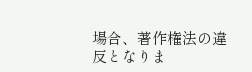場合、著作権法の違反となりま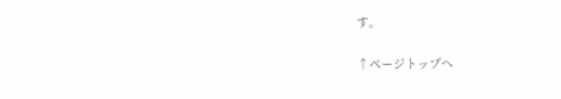す。

↑ページトップへ